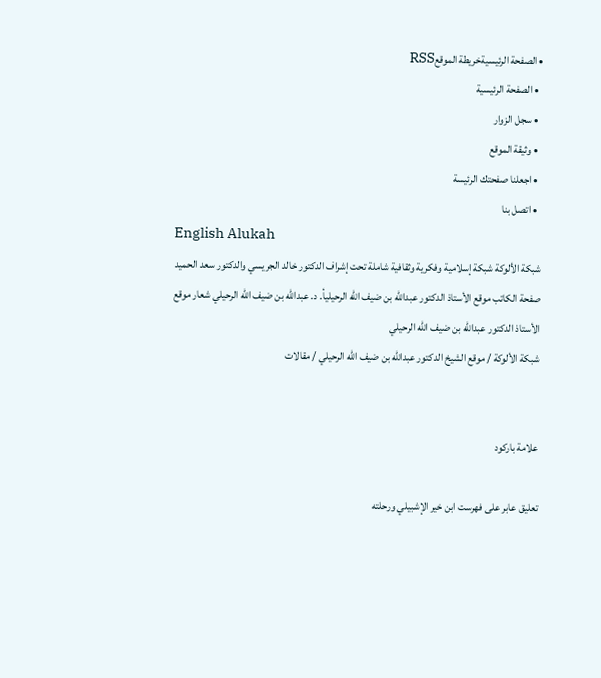• الصفحة الرئيسيةخريطة الموقعRSS
  • الصفحة الرئيسية
  • سجل الزوار
  • وثيقة الموقع
  • اجعلنا صفحتك الرئيسة
  • اتصل بنا
English Alukah
شبكة الألوكة شبكة إسلامية وفكرية وثقافية شاملة تحت إشراف الدكتور خالد الجريسي والدكتور سعد الحميد
صفحة الكاتب موقع الأستاذ الدكتور عبدالله بن ضيف الله الرحيليأ. د. عبدالله بن ضيف الله الرحيلي شعار موقع الأستاذ الدكتور عبدالله بن ضيف الله الرحيلي
شبكة الألوكة / موقع الشيخ الدكتور عبدالله بن ضيف الله الرحيلي / مقالات


علامة باركود

تعليق عابر على فهرست ابن خير الإشبيلي ورحلته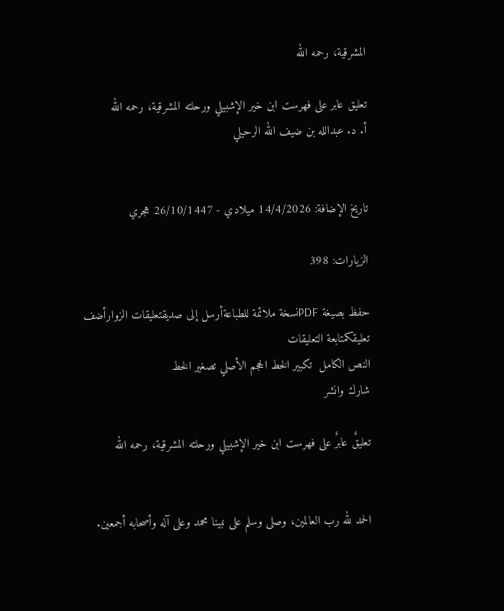المشرقية، رحمه الله

تعليق عابر على فهرست ابن خير الإشبيلي ورحلته المشرقية، رحمه الله
أ. د. عبدالله بن ضيف الله الرحيلي


تاريخ الإضافة: 14/4/2026 ميلادي - 26/10/1447 هجري

الزيارات: 398

حفظ بصيغة PDFنسخة ملائمة للطباعةأرسل إلى صديقتعليقات الزوارأضف تعليقكمتابعة التعليقات
النص الكامل  تكبير الخط الحجم الأصلي تصغير الخط
شارك وانشر

تعليقٌ عابرٌ على فهرست ابن خير الإشبيلي ورحلته المشرقية، رحمه الله


الحمد لله رب العالمين، وصلى وسلم على نبينا محمد وعلى آله وأصحابه أجمعين.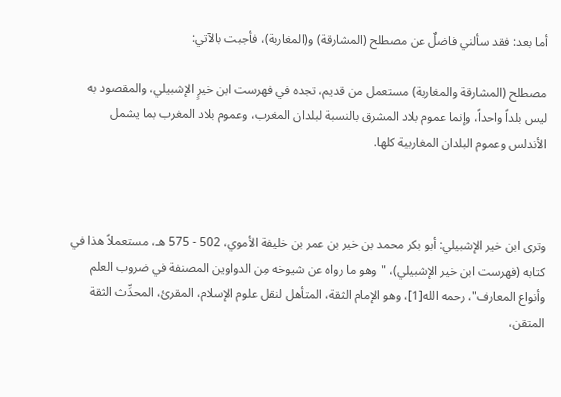أما بعد: فقد سألني فاضلٌ عن مصطلح (المشارقة) و(المغاربة)، فأجبت بالآتي:

مصطلح (المشارقة والمغاربة) مستعمل من قديم، تجده في فهرست ابن خيرٍ الإشبيلي، والمقصود به ليس بلداً واحداً، وإنما عموم بلاد المشرق بالنسبة لبلدان المغرب، وعموم بلاد المغرب بما يشمل الأندلس وعموم البلدان المغاربية كلها.



وترى ابن خير الإشبيلي: أبو بكر محمد بن خير بن عمر بن خليفة الأموي، 502 - 575 هـ، مستعملاً هذا في كتابه (فهرست ابن خير الإشبيلي)، "وهو ما رواه عن شيوخه مِن الدواوين المصنفة في ضروب العلم وأنواع المعارف"، رحمه الله[1]، وهو الإمام الثقة، المتأهل لنقل علوم الإسلام، المقرئ، المحدِّث الثقة المتقن،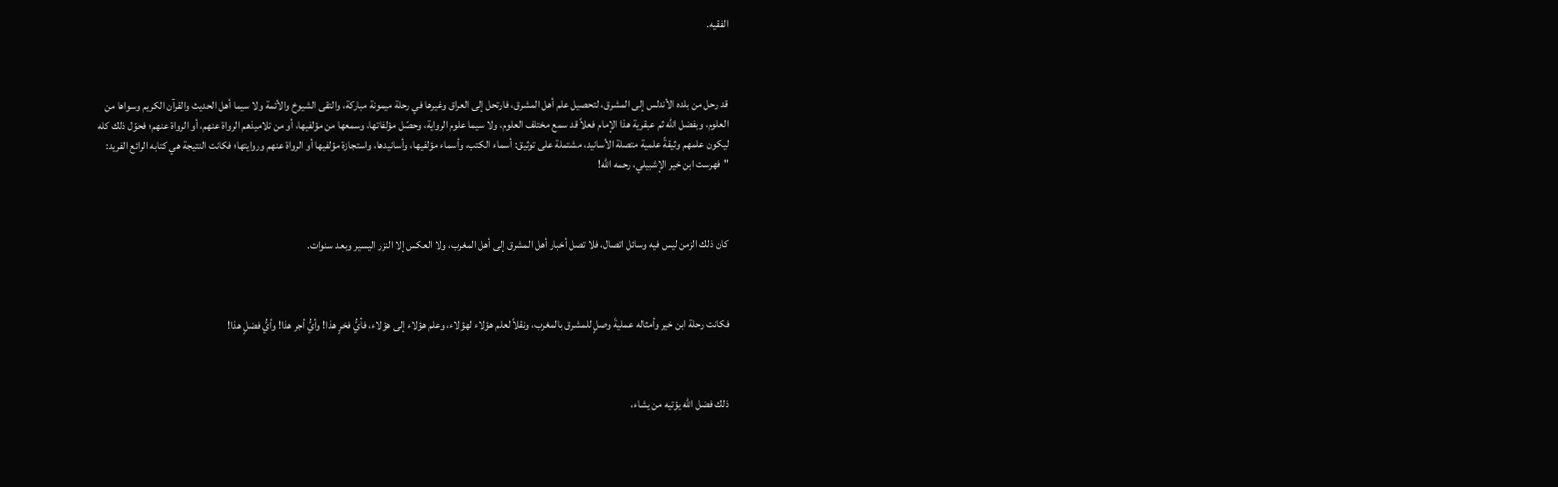الفقيه.



قد رحل من بلده الأندلس إلى المشرق، لتحصيل علم أهل المشرق، فارتحل إلى العراق وغيرها في رحلة ميمونة مباركة، والتقى الشيوخ والأئمة ولا سيما أهل الحديث والقرآن الكريم وسواها من العلوم، وبفضل الله ثم عبقرية هذا الإمام فعلاً قد سمع مختلف العلوم، ولا سيما علوم الرواية، وحصّل مؤلفاتها، وسمعها من مؤلفيها، أو من تلاميذهم الرواة عنهم، أو الرواة عنهم؛ فحوّل ذلك كله ليكون علمهم وثيقةً علمية متصلة الأسانيد، مشتملة على توثيق: أسماء الكتب، وأسماء مؤلفيها، وأسانيدها، واستجازة مؤلفيها أو الرواة عنهم وروايتها؛ فكانت النتيجة هي كتابه الرائع الفريد: "فهرست ابن خير الإشبيلي، رحمه الله!



كان ذلك الزمن ليس فيه وسائل اتصال، فلا تصل أخبار أهل المشرق إلى أهل المغرب، ولا العكس إلا النزر اليسير وبعد سنوات.



فكانت رحلة ابن خير وأمثاله عمليةَ وصلٍ للمشرق بالمغرب، ونقلاً لعلم هؤلاء لهؤلاء، وعلم هؤلاء إلى هؤلاء، فأيُّ فخرٍ هذا! وأيُّ أجر هذا! وأيُّ فضلٍ هذا!



ذلك فضل الله يؤتيه من يشاء،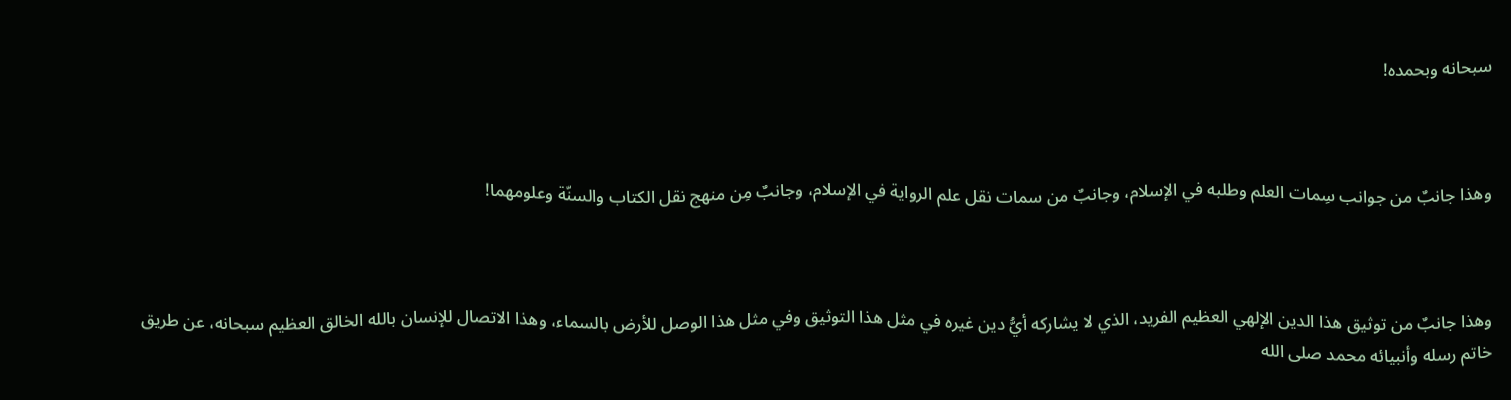سبحانه وبحمده!



وهذا جانبٌ من جوانب سِمات العلم وطلبه في الإسلام، وجانبٌ من سمات نقل علم الرواية في الإسلام، وجانبٌ مِن منهج نقل الكتاب والسنّة وعلومهما!



وهذا جانبٌ من توثيق هذا الدين الإلهي العظيم الفريد، الذي لا يشاركه أيُّ دين غيره في مثل هذا التوثيق وفي مثل هذا الوصل للأرض بالسماء، وهذا الاتصال للإنسان بالله الخالق العظيم سبحانه، عن طريق خاتم رسله وأنبيائه محمد صلى الله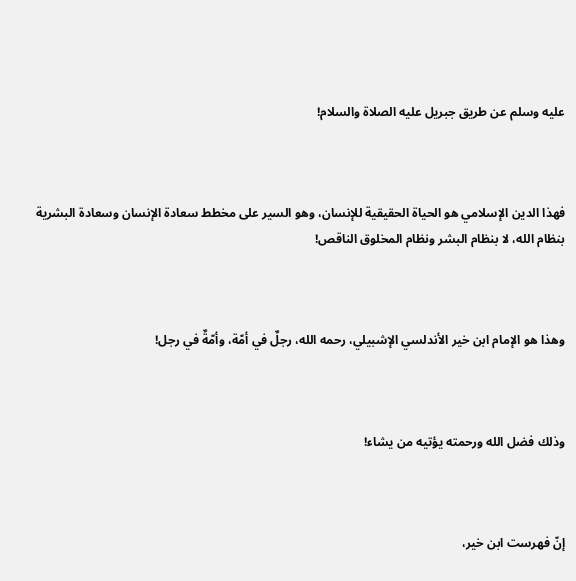عليه وسلم عن طريق جبريل عليه الصلاة والسلام!



فهذا الدين الإسلامي هو الحياة الحقيقية للإنسان، وهو السير على مخطط سعادة الإنسان وسعادة البشرية بنظام الله، لا بنظام البشر ونظام المخلوق الناقص!



وهذا هو الإمام ابن خير الأندلسي الإشبيلي، رحمه الله، رجلٌ في أمّة، وأمّةٌ في رجل!



وذلك فضل الله ورحمته يؤتيه من يشاء!



إنّ فهرست ابن خير،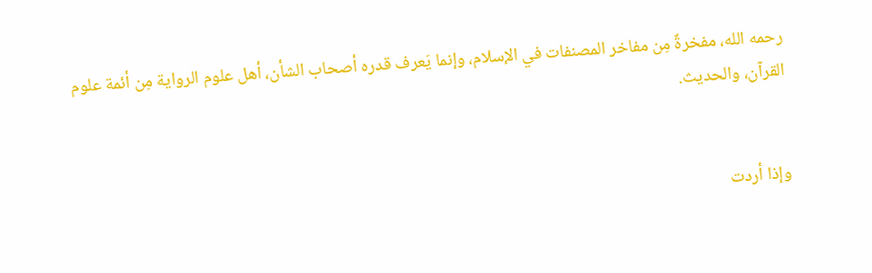رحمه الله، مفخرةٌ مِن مفاخر المصنفات في الإسلام، وإنما يَعرف قدره أصحاب الشأن، أهل علوم الرواية مِن أئمة علوم القرآن، والحديث.


وإذا أردت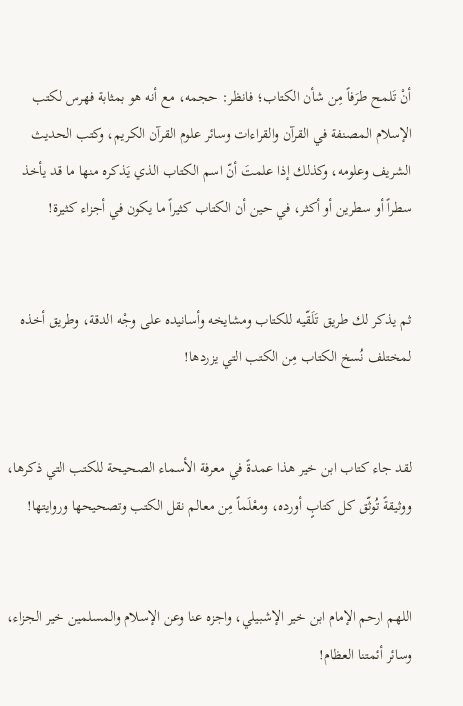أنْ تَلمح طرَفاً مِن شأن الكتاب؛ فانظر: حجمه، مع أنه هو بمثابة فهرس لكتب الإسلام المصنفة في القرآن والقراءات وسائر علوم القرآن الكريم، وكتب الحديث الشريف وعلومه، وكذلك إذا علمتَ أنّ اسم الكتاب الذي يَذكره منها ما قد يأخذ سطراً أو سطرين أو أكثر، في حين أن الكتاب كثيراً ما يكون في أجزاء كثيرة!


ثم يذكر لك طريق تَلَقّيه للكتاب ومشايخه وأسانيده على وجْه الدقة، وطريق أخذه لمختلف نُسخ الكتاب مِن الكتب التي يزردها!


لقد جاء كتاب ابن خير هذا عمدةً في معرفة الأسماء الصحيحة للكتب التي ذكرها، ووثيقةً تُوثّق كل كتابٍ أورده، ومعْلَماً مِن معالم نقل الكتب وتصحيحها وروايتها!


اللهم ارحم الإمام ابن خير الإشبيلي، واجزه عنا وعن الإسلام والمسلمين خير الجزاء، وسائر أئمتنا العظام!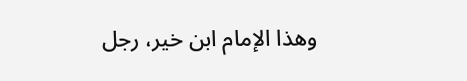وهذا الإمام ابن خير، رجل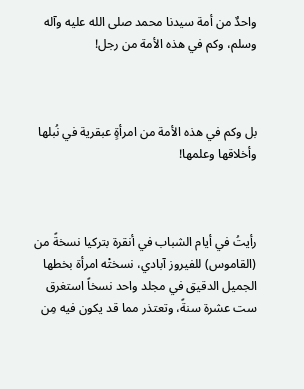واحدٌ من أمة سيدنا محمد صلى الله عليه وآله وسلم، وكم في هذه الأمة من رجل!



بل وكم في هذه الأمة من امرأةٍ عبقرية في نُبلها وأخلاقها وعلمها!



رأيتُ في أيام الشباب في أنقرة بتركيا نسخةً من (القاموس) للفيروز آبادي، نسختْه امرأة بخطها الجميل الدقيق في مجلد واحد نسخاً استغرق ست عشرة سنةً، وتعتذر مما قد يكون فيه مِن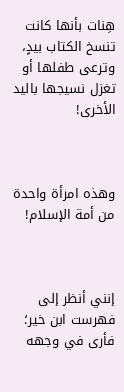هِنات بأنها كانت تنسخ الكتاب بيدٍ، وترعى طفلها أو تغزل نسيجها باليد الأخرى!



وهذه امرأة واحدة من أمة الإسلام!



إنني أنظر إلى فهرست ابن خير؛ فأرى في وجهه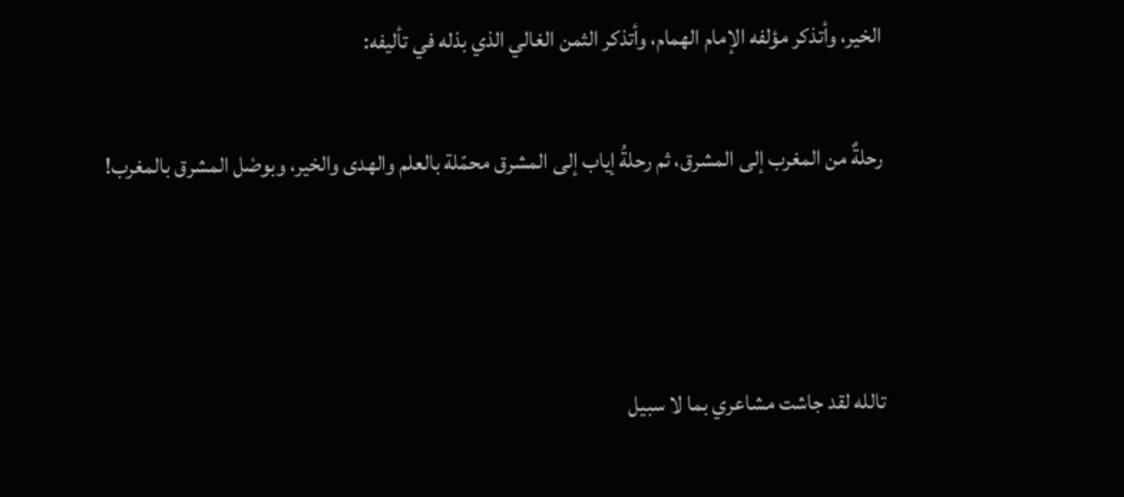الخير، وأتذكر مؤلفه الإمام الهمام، وأتذكر الثمن الغالي الذي بذله في تأليفه:

رحلةٌ من المغرب إلى المشرق، ثم رحلةُ إياب إلى المشرق محمّلة بالعلم والهدى والخير، وبوصْل المشرق بالمغرب!



تالله لقد جاشت مشاعري بما لا سبيل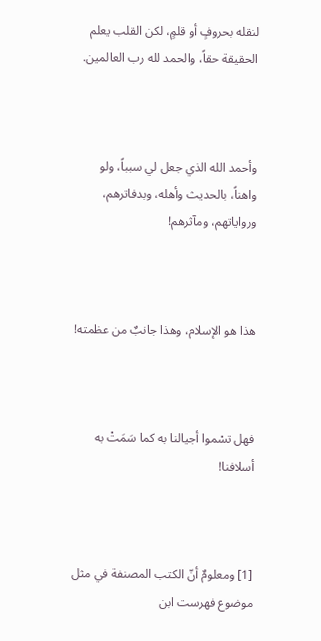لنقله بحروفٍ أو قلمٍ، لكن القلب يعلم الحقيقة حقاً، والحمد لله رب العالمين.



وأحمد الله الذي جعل لي سبباً، ولو واهناً، بالحديث وأهله، وبدفاترهم، ورواياتهم، ومآثرهم!



هذا هو الإسلام، وهذا جانبٌ من عظمته!



فهل تسْموا أجيالنا به كما سَمَتْ به أسلافنا!



[1] ومعلومٌ أنّ الكتب المصنفة في مثل موضوع فهرست ابن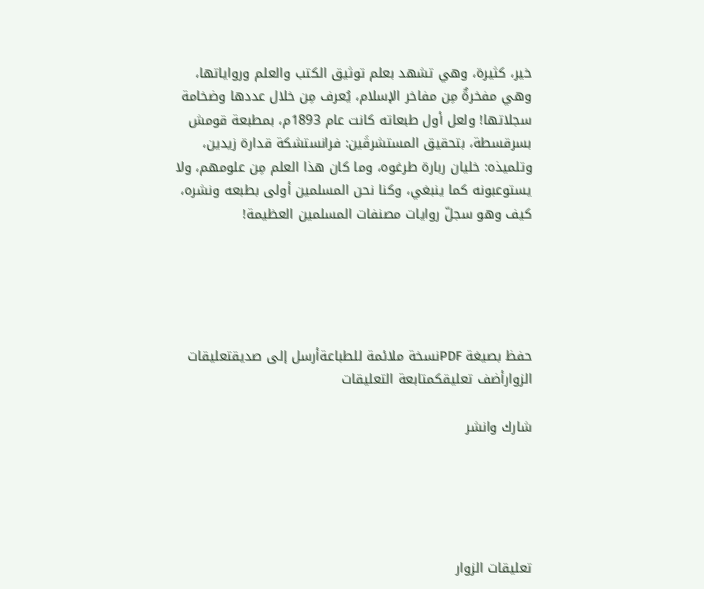خير، كثيرة، وهي تشهد بعلم توثيق الكتب والعلم ورواياتها، وهي مفخرةٌ مِن مفاخر الإسلام، يُعرف مِن خلال عددها وضخامة سجلاتها! ولعل أول طبعاته كانت عام 1893م، بمطبعة قومش بسرقسطة، بتحقيق المستشرقَين: فرانستشكة قدارة زيدين، وتلميذه: خليان ربارة طرغوه، وما كان هذا العلم مِن علومهم، ولا يستوعبونه كما ينبغي، وكنا نحن المسلمين أولى بطبعه ونشره، كيف وهو سجلّ روايات مصنفات المسلمين العظيمة!





حفظ بصيغة PDFنسخة ملائمة للطباعةأرسل إلى صديقتعليقات الزوارأضف تعليقكمتابعة التعليقات

شارك وانشر





تعليقات الزوار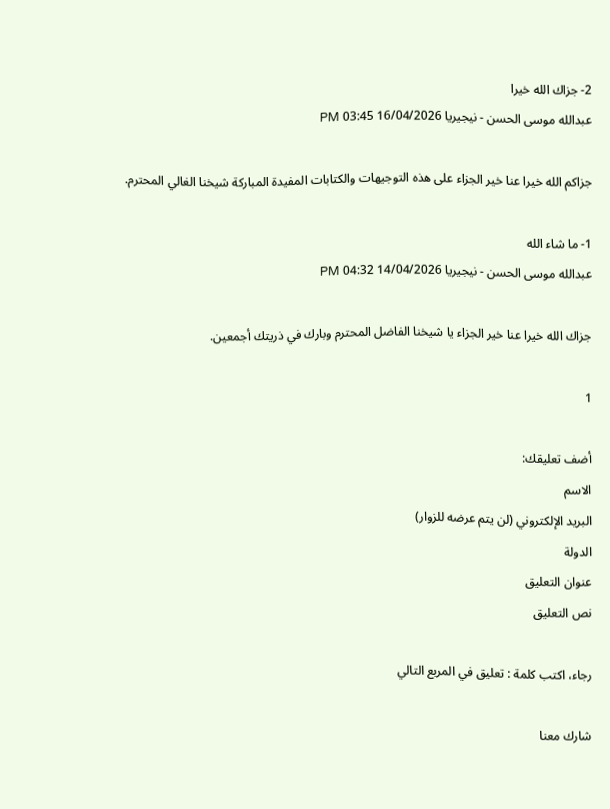2- جزاك الله خيرا
عبدالله موسى الحسن - نيجيريا 16/04/2026 03:45 PM

جزاكم الله خيرا عنا خير الجزاء على هذه التوجيهات والكتابات المفيدة المباركة شيخنا الغالي المحترم.

1- ما شاء الله
عبدالله موسى الحسن - نيجيريا 14/04/2026 04:32 PM

جزاك الله خيرا عنا خير الجزاء يا شيخنا الفاضل المحترم وبارك في ذريتك أجمعين.

1

أضف تعليقك:
الاسم
البريد الإلكتروني (لن يتم عرضه للزوار)
الدولة
عنوان التعليق
نص التعليق

رجاء، اكتب كلمة : تعليق في المربع التالي

شارك معنا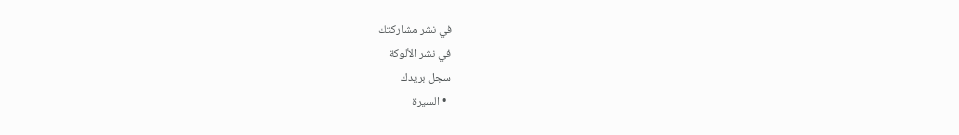في نشر مشاركتك
في نشر الألوكة
سجل بريدك
  • السيرة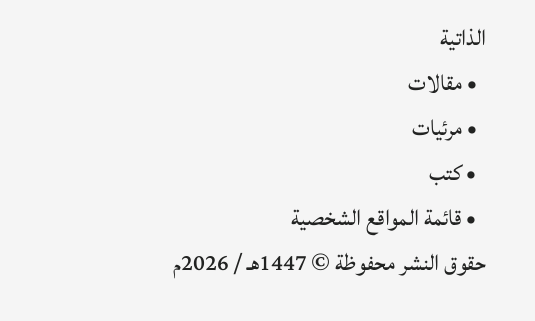الذاتية
  • مقالات
  • مرئيات
  • كتب
  • قائمة المواقع الشخصية
حقوق النشر محفوظة © 1447هـ / 2026م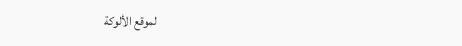لموقع الألوكة